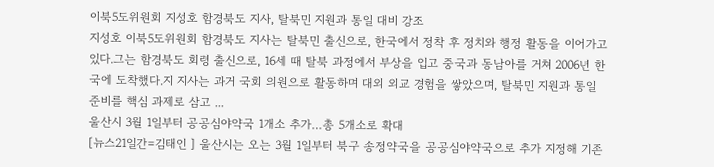이북5도위원회 지성호 함경북도 지사, 탈북민 지원과 통일 대비 강조
지성호 이북5도위원회 함경북도 지사는 탈북민 출신으로, 한국에서 정착 후 정치와 행정 활동을 이어가고 있다.그는 함경북도 회령 출신으로, 16세 때 탈북 과정에서 부상을 입고 중국과 동남아를 거쳐 2006년 한국에 도착했다.지 지사는 과거 국회 의원으로 활동하며 대외 외교 경험을 쌓았으며, 탈북민 지원과 통일 준비를 핵심 과제로 삼고 ...
울산시 3월 1일부터 공공심야약국 1개소 추가…총 5개소로 확대
[뉴스21일간=김태인 ] 울산시는 오는 3월 1일부터 북구 송정약국을 공공심야약국으로 추가 지정해 기존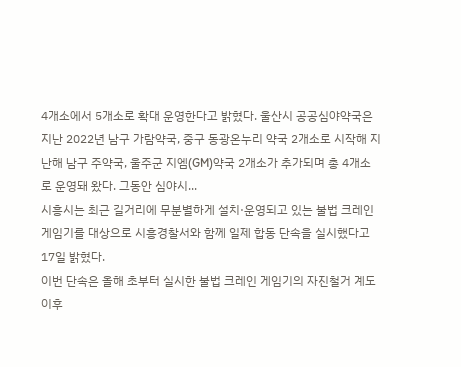4개소에서 5개소로 확대 운영한다고 밝혔다. 울산시 공공심야약국은 지난 2022년 남구 가람약국, 중구 동광온누리 약국 2개소로 시작해 지난해 남구 주약국, 울주군 지엠(GM)약국 2개소가 추가되며 총 4개소로 운영돼 왔다. 그동안 심야시...
시흥시는 최근 길거리에 무분별하게 설치·운영되고 있는 불법 크레인 게임기를 대상으로 시흥경찰서와 함께 일제 합동 단속을 실시했다고 17일 밝혔다.
이번 단속은 올해 초부터 실시한 불법 크레인 게임기의 자진철거 계도 이후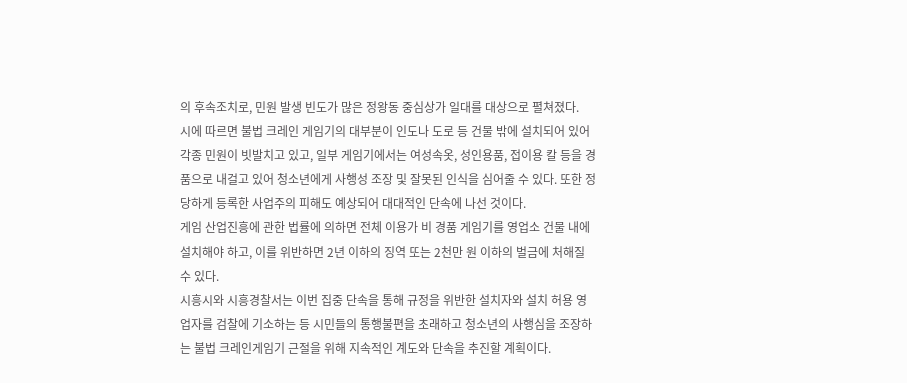의 후속조치로, 민원 발생 빈도가 많은 정왕동 중심상가 일대를 대상으로 펼쳐졌다.
시에 따르면 불법 크레인 게임기의 대부분이 인도나 도로 등 건물 밖에 설치되어 있어 각종 민원이 빗발치고 있고, 일부 게임기에서는 여성속옷, 성인용품, 접이용 칼 등을 경품으로 내걸고 있어 청소년에게 사행성 조장 및 잘못된 인식을 심어줄 수 있다. 또한 정당하게 등록한 사업주의 피해도 예상되어 대대적인 단속에 나선 것이다.
게임 산업진흥에 관한 법률에 의하면 전체 이용가 비 경품 게임기를 영업소 건물 내에 설치해야 하고, 이를 위반하면 2년 이하의 징역 또는 2천만 원 이하의 벌금에 처해질 수 있다.
시흥시와 시흥경찰서는 이번 집중 단속을 통해 규정을 위반한 설치자와 설치 허용 영업자를 검찰에 기소하는 등 시민들의 통행불편을 초래하고 청소년의 사행심을 조장하는 불법 크레인게임기 근절을 위해 지속적인 계도와 단속을 추진할 계획이다.